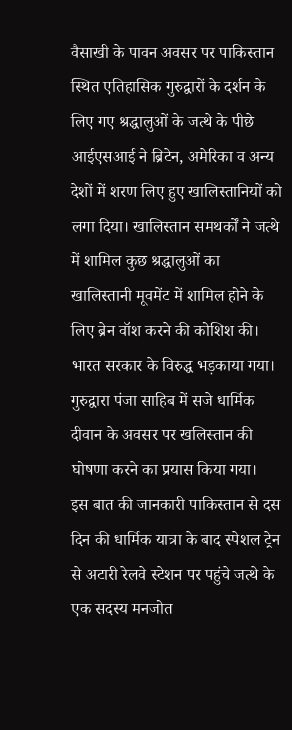वैसाखी के पावन अवसर पर पाकिस्तान स्थित एतिहासिक गुरुद्वारों के दर्शन के लिए गए श्रद्धालुओं के जत्थे के पीछे आईएसआई ने ब्रिटेन, अमेरिका व अन्य देशों में शरण लिए हुए खालिस्तानियों को लगा दिया। खालिस्तान समथर्कों ने जत्थे में शामिल कुछ श्रद्धालुओं का खालिस्तानी मूवमेंट में शामिल होने के लिए ब्रेन वॉश करने की कोशिश की। भारत सरकार के विरुद्ध भड़काया गया। गुरुद्वारा पंजा साहिब में सजे धार्मिक दीवान के अवसर पर खलिस्तान की घोषणा करने का प्रयास किया गया।
इस बात की जानकारी पाकिस्तान से दस दिन की धार्मिक यात्रा के बाद स्पेशल ट्रेन से अटारी रेलवे स्टेशन पर पहुंचे जत्थे के एक सदस्य मनजोत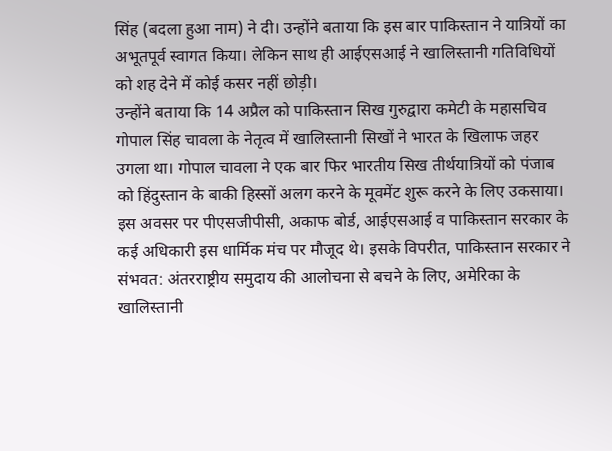सिंह (बदला हुआ नाम) ने दी। उन्होंने बताया कि इस बार पाकिस्तान ने यात्रियों का अभूतपूर्व स्वागत किया। लेकिन साथ ही आईएसआई ने खालिस्तानी गतिविधियों को शह देने में कोई कसर नहीं छोड़ी।
उन्होंने बताया कि 14 अप्रैल को पाकिस्तान सिख गुरुद्वारा कमेटी के महासचिव गोपाल सिंह चावला के नेतृत्व में खालिस्तानी सिखों ने भारत के खिलाफ जहर उगला था। गोपाल चावला ने एक बार फिर भारतीय सिख तीर्थयात्रियों को पंजाब को हिंदुस्तान के बाकी हिस्सों अलग करने के मूवमेंट शुरू करने के लिए उकसाया। इस अवसर पर पीएसजीपीसी, अकाफ बोर्ड, आईएसआई व पाकिस्तान सरकार के कई अधिकारी इस धार्मिक मंच पर मौजूद थे। इसके विपरीत, पाकिस्तान सरकार ने संभवत: अंतरराष्ट्रीय समुदाय की आलोचना से बचने के लिए, अमेरिका के खालिस्तानी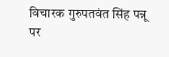विचारक गुरुपतवंत सिंह पन्नू पर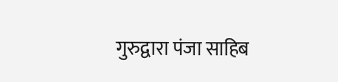गुरुद्वारा पंजा साहिब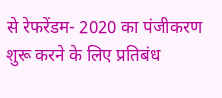से रेफरेंडम- 2020 का पंजीकरण शुरू करने के लिए प्रतिबंध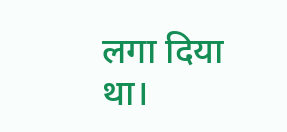लगा दिया था।